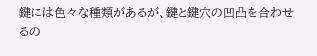鍵には色々な種類があるが、鍵と鍵穴の凹凸を合わせるの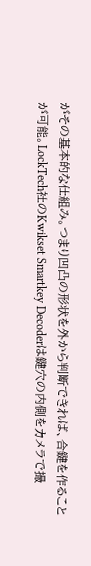がその基本的な仕組み。つまり凹凸の形状を外から判断できれば、合鍵を作ることが可能。LockTech社のKwikset Smartkey Decoderは鍵穴の内側をカメラで撮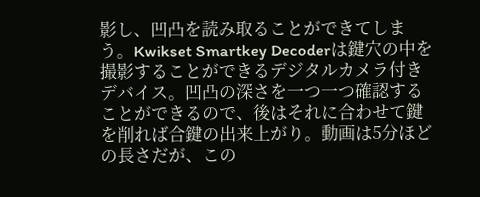影し、凹凸を読み取ることができてしまう。Kwikset Smartkey Decoderは鍵穴の中を撮影することができるデジタルカメラ付きデバイス。凹凸の深さを一つ一つ確認することができるので、後はそれに合わせて鍵を削れば合鍵の出来上がり。動画は5分ほどの長さだが、この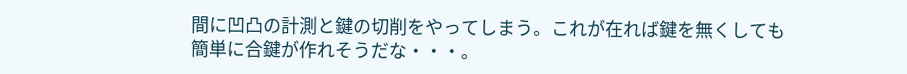間に凹凸の計測と鍵の切削をやってしまう。これが在れば鍵を無くしても簡単に合鍵が作れそうだな・・・。